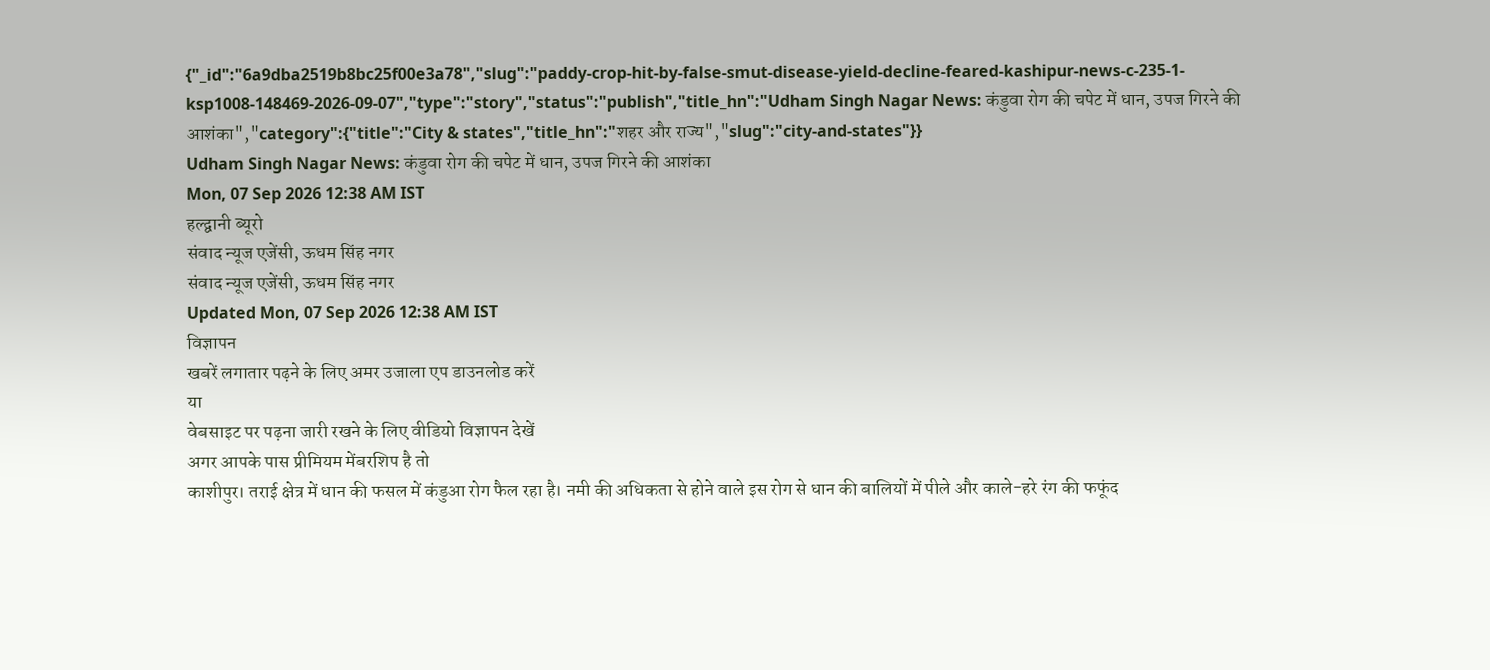{"_id":"6a9dba2519b8bc25f00e3a78","slug":"paddy-crop-hit-by-false-smut-disease-yield-decline-feared-kashipur-news-c-235-1-ksp1008-148469-2026-09-07","type":"story","status":"publish","title_hn":"Udham Singh Nagar News: कंडुवा रोग की चपेट में धान, उपज गिरने की आशंका","category":{"title":"City & states","title_hn":"शहर और राज्य","slug":"city-and-states"}}
Udham Singh Nagar News: कंडुवा रोग की चपेट में धान, उपज गिरने की आशंका
Mon, 07 Sep 2026 12:38 AM IST
हल्द्वानी ब्यूरो
संवाद न्यूज एजेंसी, ऊधम सिंह नगर
संवाद न्यूज एजेंसी, ऊधम सिंह नगर
Updated Mon, 07 Sep 2026 12:38 AM IST
विज्ञापन
खबरें लगातार पढ़ने के लिए अमर उजाला एप डाउनलोड करें
या
वेबसाइट पर पढ़ना जारी रखने के लिए वीडियो विज्ञापन देखें
अगर आपके पास प्रीमियम मेंबरशिप है तो
काशीपुर। तराई क्षेत्र में धान की फसल में कंडुआ रोग फैल रहा है। नमी की अधिकता से होने वाले इस रोग से धान की बालियों में पीले और काले-हरे रंग की फफूंद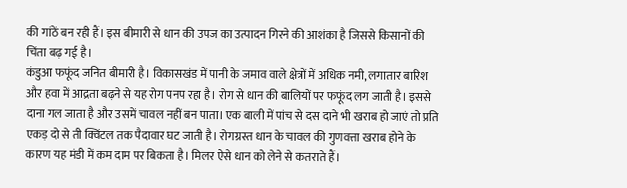की गांठें बन रही हैं। इस बीमारी से धान की उपज का उत्पादन गिरने की आशंका है जिससे किसानों की चिंता बढ़ गई है।
कंडुआ फफूंद जनित बीमारी है। विकासखंड में पानी के जमाव वाले क्षेत्रों में अधिक नमी, लगातार बारिश और हवा में आद्रता बढ़ने से यह रोग पनप रहा है। रोग से धान की बालियों पर फफूंद लग जाती है। इससे दाना गल जाता है और उसमें चावल नहीं बन पाता। एक बाली में पांच से दस दाने भी खराब हो जाएं तो प्रति एकड़ दो से ती क्विंटल तक पैदावार घट जाती है। रोगग्रस्त धान के चावल की गुणवत्ता खराब होने के कारण यह मंडी में कम दाम पर बिकता है। मिलर ऐसे धान को लेने से कतराते हैं।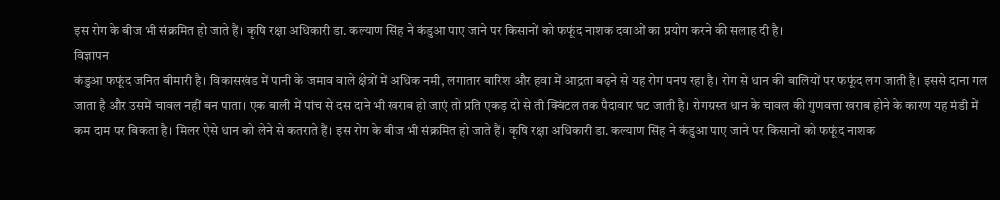इस रोग के बीज भी संक्रमित हो जाते हैं। कृषि रक्षा अधिकारी डा. कल्याण सिंह ने कंडुआ पाए जाने पर किसानों को फफूंद नाशक दवाओं का प्रयोग करने की सलाह दी है।
विज्ञापन
कंडुआ फफूंद जनित बीमारी है। विकासखंड में पानी के जमाव वाले क्षेत्रों में अधिक नमी, लगातार बारिश और हवा में आद्रता बढ़ने से यह रोग पनप रहा है। रोग से धान की बालियों पर फफूंद लग जाती है। इससे दाना गल जाता है और उसमें चावल नहीं बन पाता। एक बाली में पांच से दस दाने भी खराब हो जाएं तो प्रति एकड़ दो से ती क्विंटल तक पैदावार घट जाती है। रोगग्रस्त धान के चावल की गुणवत्ता खराब होने के कारण यह मंडी में कम दाम पर बिकता है। मिलर ऐसे धान को लेने से कतराते हैं। इस रोग के बीज भी संक्रमित हो जाते हैं। कृषि रक्षा अधिकारी डा. कल्याण सिंह ने कंडुआ पाए जाने पर किसानों को फफूंद नाशक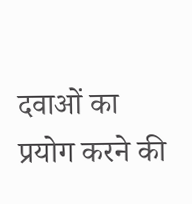दवाओं का प्रयोग करने की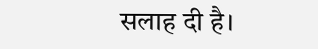सलाह दी है।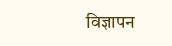विज्ञापन